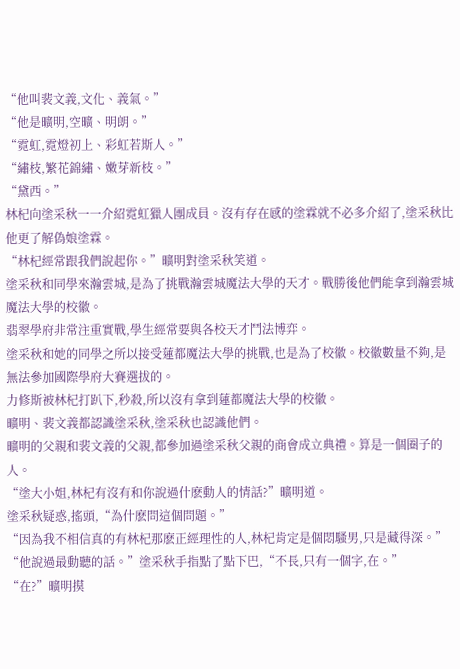“他叫裴文義,文化、義氣。”
“他是曠明,空曠、明朗。”
“霓虹,霓燈初上、彩虹若斯人。”
“繡枝,繁花錦繡、嫩芽新枝。”
“黛西。”
林杞向塗采秋一一介紹霓虹獵人團成員。沒有存在感的塗霖就不必多介紹了,塗采秋比他更了解偽娘塗霖。
“林杞經常跟我們說起你。”曠明對塗采秋笑道。
塗采秋和同學來瀚雲城,是為了挑戰瀚雲城魔法大學的天才。戰勝後他們能拿到瀚雲城魔法大學的校徽。
翡翠學府非常注重實戰,學生經常要與各校天才鬥法博弈。
塗采秋和她的同學之所以接受蓮都魔法大學的挑戰,也是為了校徽。校徽數量不夠,是無法參加國際學府大賽選拔的。
力修斯被林杞打趴下,秒殺,所以沒有拿到蓮都魔法大學的校徽。
曠明、裴文義都認識塗采秋,塗采秋也認識他們。
曠明的父親和裴文義的父親,都參加過塗采秋父親的商會成立典禮。算是一個圈子的人。
“塗大小姐,林杞有沒有和你說過什麽動人的情話?”曠明道。
塗采秋疑惑,搖頭,“為什麽問這個問題。”
“因為我不相信真的有林杞那麽正經理性的人,林杞肯定是個悶騷男,只是藏得深。”
“他說過最動聽的話。”塗采秋手指點了點下巴,“不長,只有一個字,在。”
“在?”曠明摸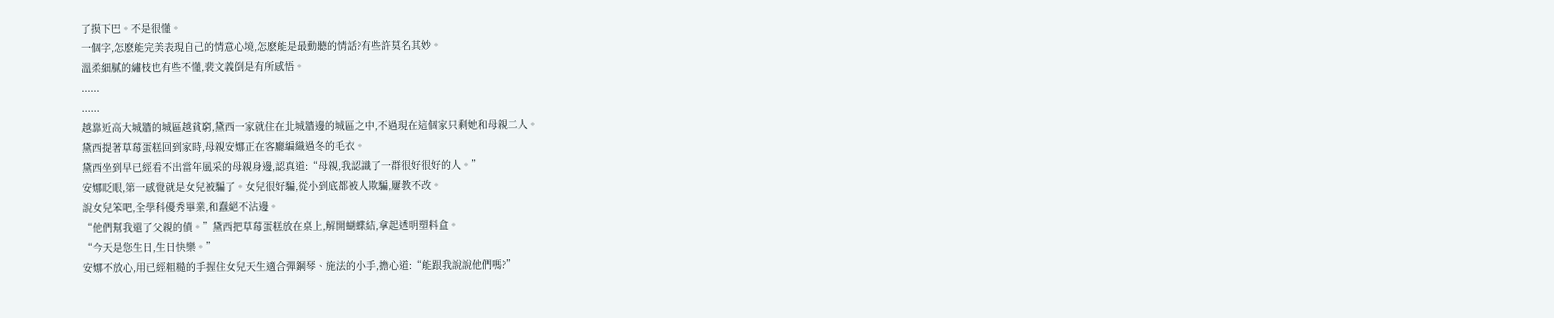了摸下巴。不是很懂。
一個字,怎麽能完美表現自己的情意心境,怎麽能是最動聽的情話?有些許莫名其妙。
溫柔細膩的繡枝也有些不懂,裴文義倒是有所感悟。
......
......
越靠近高大城牆的城區越貧窮,黛西一家就住在北城牆邊的城區之中,不過現在這個家只剩她和母親二人。
黛西提著草莓蛋糕回到家時,母親安娜正在客廳編織過冬的毛衣。
黛西坐到早已經看不出當年風采的母親身邊,認真道:“母親,我認識了一群很好很好的人。”
安娜眨眼,第一感覺就是女兒被騙了。女兒很好騙,從小到底都被人欺騙,屢教不改。
說女兒笨吧,全學科優秀畢業,和蠢絕不沾邊。
“他們幫我還了父親的債。”黛西把草莓蛋糕放在桌上,解開蝴蝶結,拿起透明塑料盒。
“今天是您生日,生日快樂。”
安娜不放心,用已經粗糙的手握住女兒天生適合彈鋼琴、施法的小手,擔心道:“能跟我說說他們嗎?”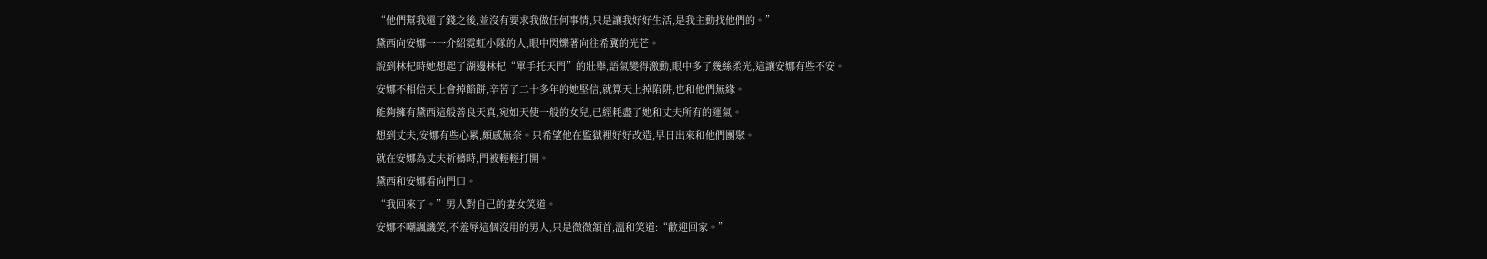“他們幫我還了錢之後,並沒有要求我做任何事情,只是讓我好好生活,是我主動找他們的。”
黛西向安娜一一介紹霓虹小隊的人,眼中閃爍著向往希冀的光芒。
說到林杞時她想起了湖邊林杞“單手托天門”的壯舉,語氣變得激動,眼中多了幾絲柔光,這讓安娜有些不安。
安娜不相信天上會掉餡餅,辛苦了二十多年的她堅信,就算天上掉陷阱,也和他們無緣。
能夠擁有黛西這般善良天真,宛如天使一般的女兒,已經耗盡了她和丈夫所有的運氣。
想到丈夫,安娜有些心累,頗感無奈。只希望他在監獄裡好好改造,早日出來和他們團聚。
就在安娜為丈夫祈禱時,門被輕輕打開。
黛西和安娜看向門口。
“我回來了。”男人對自己的妻女笑道。
安娜不嘲諷譏笑,不羞辱這個沒用的男人,只是微微頷首,溫和笑道:“歡迎回家。”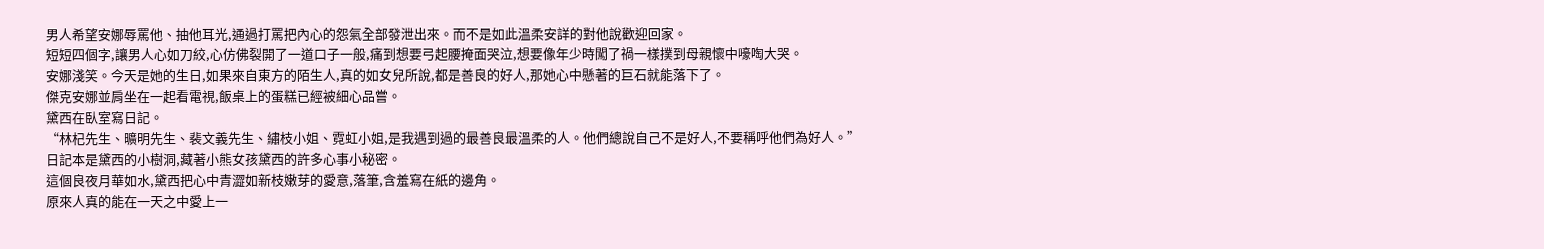男人希望安娜辱罵他、抽他耳光,通過打罵把內心的怨氣全部發泄出來。而不是如此溫柔安詳的對他說歡迎回家。
短短四個字,讓男人心如刀絞,心仿佛裂開了一道口子一般,痛到想要弓起腰掩面哭泣,想要像年少時闖了禍一樣撲到母親懷中嚎啕大哭。
安娜淺笑。今天是她的生日,如果來自東方的陌生人,真的如女兒所說,都是善良的好人,那她心中懸著的巨石就能落下了。
傑克安娜並肩坐在一起看電視,飯桌上的蛋糕已經被細心品嘗。
黛西在臥室寫日記。
“林杞先生、曠明先生、裴文義先生、繡枝小姐、霓虹小姐,是我遇到過的最善良最溫柔的人。他們總說自己不是好人,不要稱呼他們為好人。”
日記本是黛西的小樹洞,藏著小熊女孩黛西的許多心事小秘密。
這個良夜月華如水,黛西把心中青澀如新枝嫩芽的愛意,落筆,含羞寫在紙的邊角。
原來人真的能在一天之中愛上一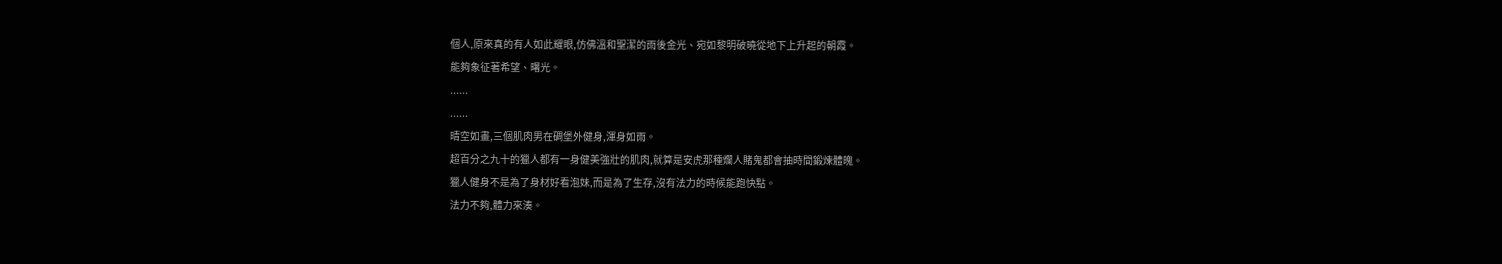個人,原來真的有人如此耀眼,仿佛溫和聖潔的雨後金光、宛如黎明破曉從地下上升起的朝霞。
能夠象征著希望、曙光。
......
......
晴空如畫,三個肌肉男在碉堡外健身,渾身如雨。
超百分之九十的獵人都有一身健美強壯的肌肉,就算是安虎那種爛人賭鬼都會抽時間鍛煉體魄。
獵人健身不是為了身材好看泡妹,而是為了生存,沒有法力的時候能跑快點。
法力不夠,體力來湊。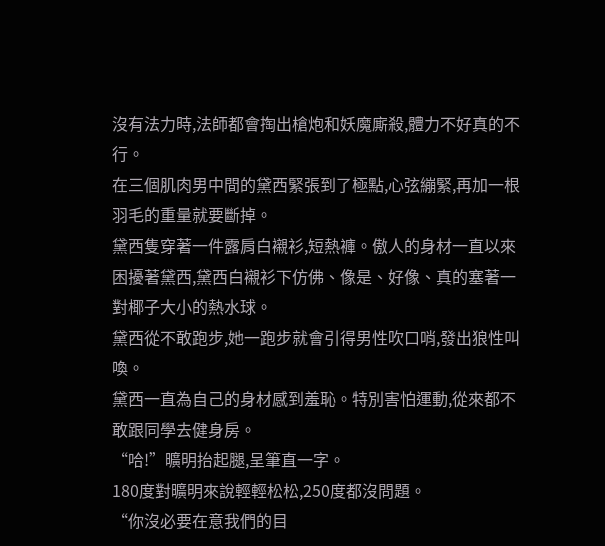沒有法力時,法師都會掏出槍炮和妖魔廝殺,體力不好真的不行。
在三個肌肉男中間的黛西緊張到了極點,心弦繃緊,再加一根羽毛的重量就要斷掉。
黛西隻穿著一件露肩白襯衫,短熱褲。傲人的身材一直以來困擾著黛西,黛西白襯衫下仿佛、像是、好像、真的塞著一對椰子大小的熱水球。
黛西從不敢跑步,她一跑步就會引得男性吹口哨,發出狼性叫喚。
黛西一直為自己的身材感到羞恥。特別害怕運動,從來都不敢跟同學去健身房。
“哈!”曠明抬起腿,呈筆直一字。
180度對曠明來說輕輕松松,250度都沒問題。
“你沒必要在意我們的目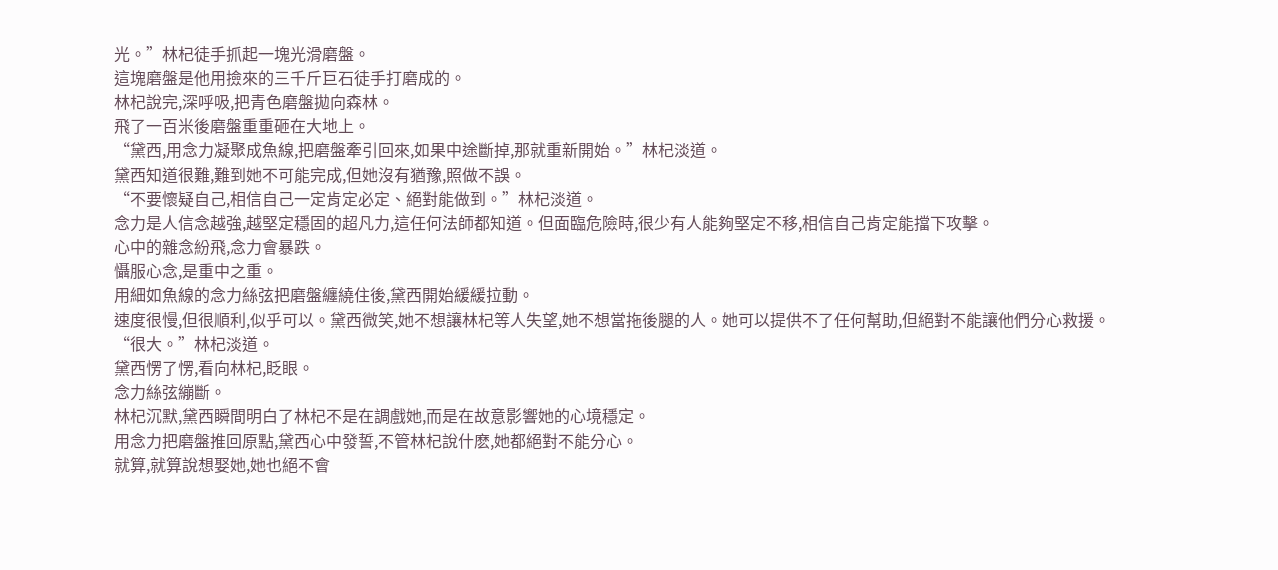光。”林杞徒手抓起一塊光滑磨盤。
這塊磨盤是他用撿來的三千斤巨石徒手打磨成的。
林杞說完,深呼吸,把青色磨盤拋向森林。
飛了一百米後磨盤重重砸在大地上。
“黛西,用念力凝聚成魚線,把磨盤牽引回來,如果中途斷掉,那就重新開始。”林杞淡道。
黛西知道很難,難到她不可能完成,但她沒有猶豫,照做不誤。
“不要懷疑自己,相信自己一定肯定必定、絕對能做到。”林杞淡道。
念力是人信念越強,越堅定穩固的超凡力,這任何法師都知道。但面臨危險時,很少有人能夠堅定不移,相信自己肯定能擋下攻擊。
心中的雜念紛飛,念力會暴跌。
懾服心念,是重中之重。
用細如魚線的念力絲弦把磨盤纏繞住後,黛西開始緩緩拉動。
速度很慢,但很順利,似乎可以。黛西微笑,她不想讓林杞等人失望,她不想當拖後腿的人。她可以提供不了任何幫助,但絕對不能讓他們分心救援。
“很大。”林杞淡道。
黛西愣了愣,看向林杞,眨眼。
念力絲弦繃斷。
林杞沉默,黛西瞬間明白了林杞不是在調戲她,而是在故意影響她的心境穩定。
用念力把磨盤推回原點,黛西心中發誓,不管林杞說什麽,她都絕對不能分心。
就算,就算說想娶她,她也絕不會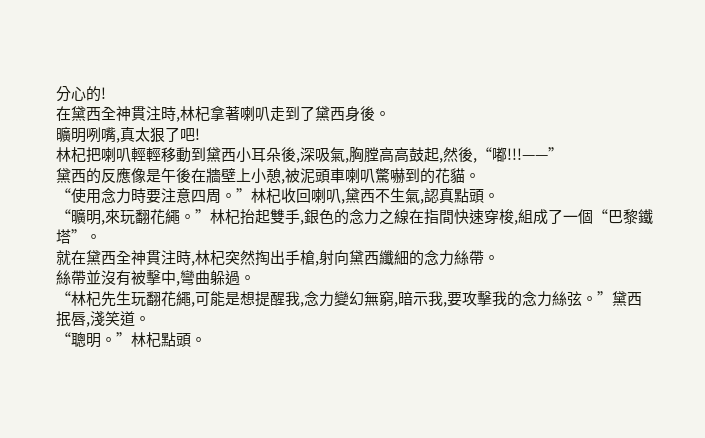分心的!
在黛西全神貫注時,林杞拿著喇叭走到了黛西身後。
曠明咧嘴,真太狠了吧!
林杞把喇叭輕輕移動到黛西小耳朵後,深吸氣,胸膛高高鼓起,然後,“嘟!!!——”
黛西的反應像是午後在牆壁上小憩,被泥頭車喇叭驚嚇到的花貓。
“使用念力時要注意四周。”林杞收回喇叭,黛西不生氣,認真點頭。
“曠明,來玩翻花繩。”林杞抬起雙手,銀色的念力之線在指間快速穿梭,組成了一個“巴黎鐵塔”。
就在黛西全神貫注時,林杞突然掏出手槍,射向黛西纖細的念力絲帶。
絲帶並沒有被擊中,彎曲躲過。
“林杞先生玩翻花繩,可能是想提醒我,念力變幻無窮,暗示我,要攻擊我的念力絲弦。”黛西抿唇,淺笑道。
“聰明。”林杞點頭。